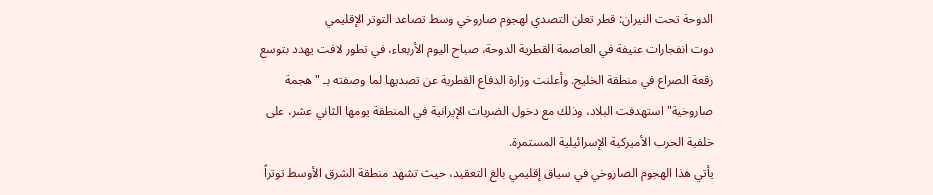الدوحة تحت النيران: قطر تعلن التصدي لهجوم صاروخي وسط تصاعد التوتر الإقليمي
دوت انفجارات عنيفة في العاصمة القطرية الدوحة، صباح اليوم الأربعاء، في تطور لافت يهدد بتوسع رقعة الصراع في منطقة الخليج. وأعلنت وزارة الدفاع القطرية عن تصديها لما وصفته بـ "هجمة صاروخية" استهدفت البلاد، وذلك مع دخول الضربات الإيرانية في المنطقة يومها الثاني عشر، على خلفية الحرب الأميركية الإسرائيلية المستمرة.
يأتي هذا الهجوم الصاروخي في سياق إقليمي بالغ التعقيد، حيث تشهد منطقة الشرق الأوسط توتراً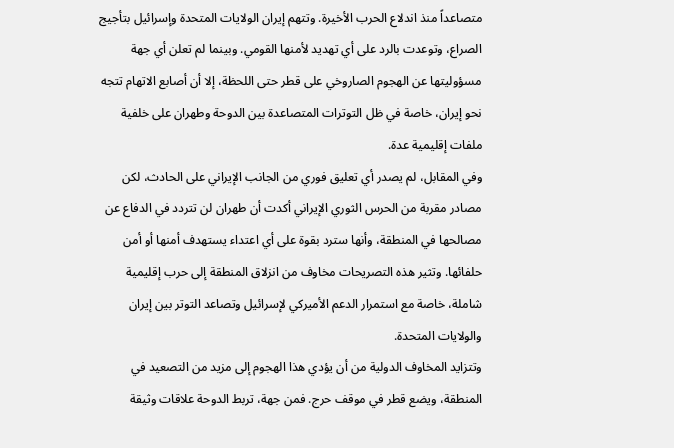متصاعداً منذ اندلاع الحرب الأخيرة. وتتهم إيران الولايات المتحدة وإسرائيل بتأجيج الصراع، وتوعدت بالرد على أي تهديد لأمنها القومي. وبينما لم تعلن أي جهة مسؤوليتها عن الهجوم الصاروخي على قطر حتى اللحظة، إلا أن أصابع الاتهام تتجه نحو إيران، خاصة في ظل التوترات المتصاعدة بين الدوحة وطهران على خلفية ملفات إقليمية عدة.
وفي المقابل، لم يصدر أي تعليق فوري من الجانب الإيراني على الحادث، لكن مصادر مقربة من الحرس الثوري الإيراني أكدت أن طهران لن تتردد في الدفاع عن مصالحها في المنطقة، وأنها سترد بقوة على أي اعتداء يستهدف أمنها أو أمن حلفائها. وتثير هذه التصريحات مخاوف من انزلاق المنطقة إلى حرب إقليمية شاملة، خاصة مع استمرار الدعم الأميركي لإسرائيل وتصاعد التوتر بين إيران والولايات المتحدة.
وتتزايد المخاوف الدولية من أن يؤدي هذا الهجوم إلى مزيد من التصعيد في المنطقة، ويضع قطر في موقف حرج. فمن جهة، تربط الدوحة علاقات وثيقة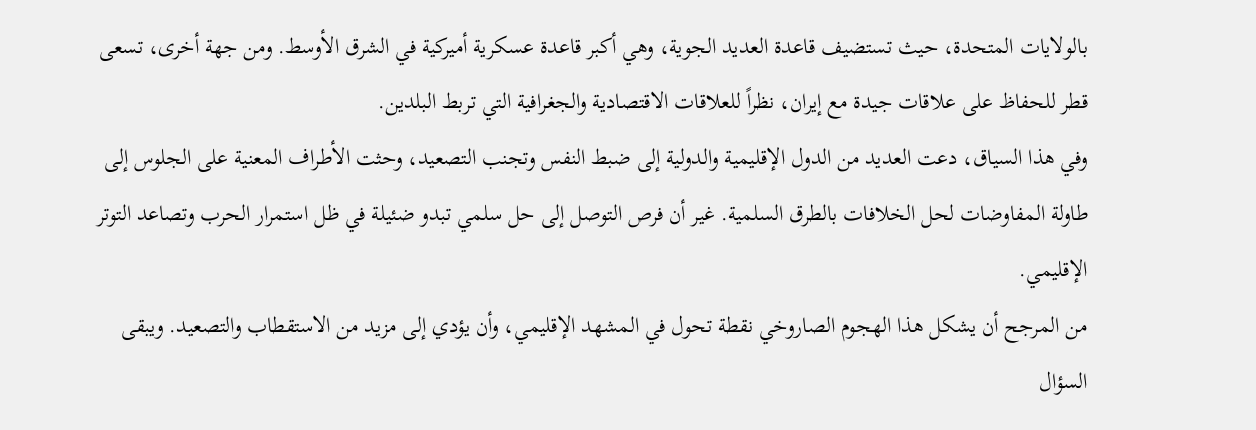بالولايات المتحدة، حيث تستضيف قاعدة العديد الجوية، وهي أكبر قاعدة عسكرية أميركية في الشرق الأوسط. ومن جهة أخرى، تسعى قطر للحفاظ على علاقات جيدة مع إيران، نظراً للعلاقات الاقتصادية والجغرافية التي تربط البلدين.
وفي هذا السياق، دعت العديد من الدول الإقليمية والدولية إلى ضبط النفس وتجنب التصعيد، وحثت الأطراف المعنية على الجلوس إلى طاولة المفاوضات لحل الخلافات بالطرق السلمية. غير أن فرص التوصل إلى حل سلمي تبدو ضئيلة في ظل استمرار الحرب وتصاعد التوتر الإقليمي.
من المرجح أن يشكل هذا الهجوم الصاروخي نقطة تحول في المشهد الإقليمي، وأن يؤدي إلى مزيد من الاستقطاب والتصعيد. ويبقى السؤال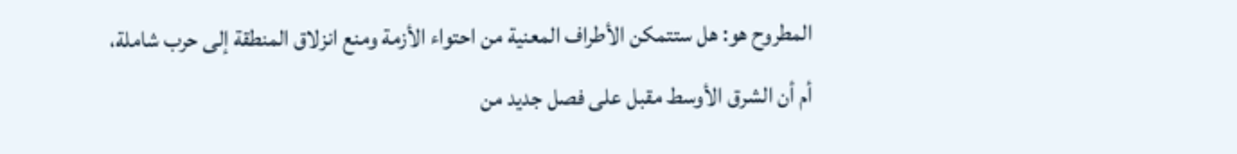المطروح هو: هل ستتمكن الأطراف المعنية من احتواء الأزمة ومنع انزلاق المنطقة إلى حرب شاملة، أم أن الشرق الأوسط مقبل على فصل جديد من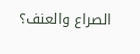الصراع والعنف؟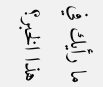ما رأيك في هذا الخبر؟